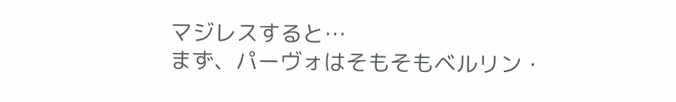マジレスすると…
まず、パーヴォはそもそもベルリン・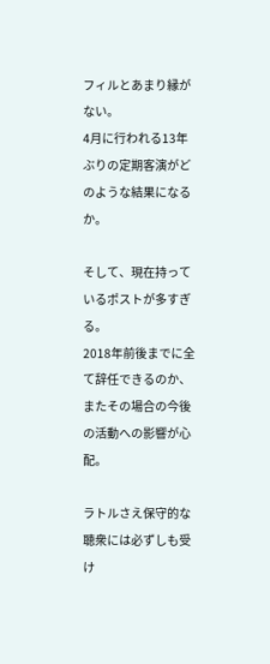フィルとあまり縁がない。
4月に行われる13年ぶりの定期客演がどのような結果になるか。

そして、現在持っているポストが多すぎる。
2018年前後までに全て辞任できるのか、またその場合の今後の活動への影響が心配。

ラトルさえ保守的な聴衆には必ずしも受け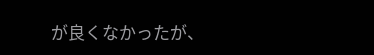が良くなかったが、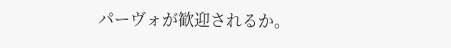パーヴォが歓迎されるか。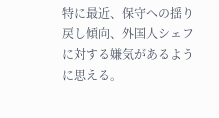特に最近、保守への揺り戻し傾向、外国人シェフに対する嫌気があるように思える。